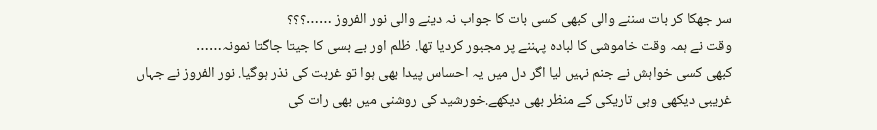سر جھکا کر بات سننے والی کبھی کسی بات کا جواب نہ دینے والی نور الفروز ……؟؟؟
وقت نے ہمہ وقت خاموشی کا لبادہ پہننے پر مجبور کردیا تھا. ظلم اور بے بسی کا جیتا جاگتا نمونہ……
کبھی کسی خواہش نے جنم نہیں لیا اگر دل میں یہ احساس پیدا بھی ہوا تو غربت کی نذر ہوگیا. نور الفروز نے جہاں غریبی دیکھی وہی تاریکی کے منظر بھی دیکھے.خورشید کی روشنی میں بھی رات کی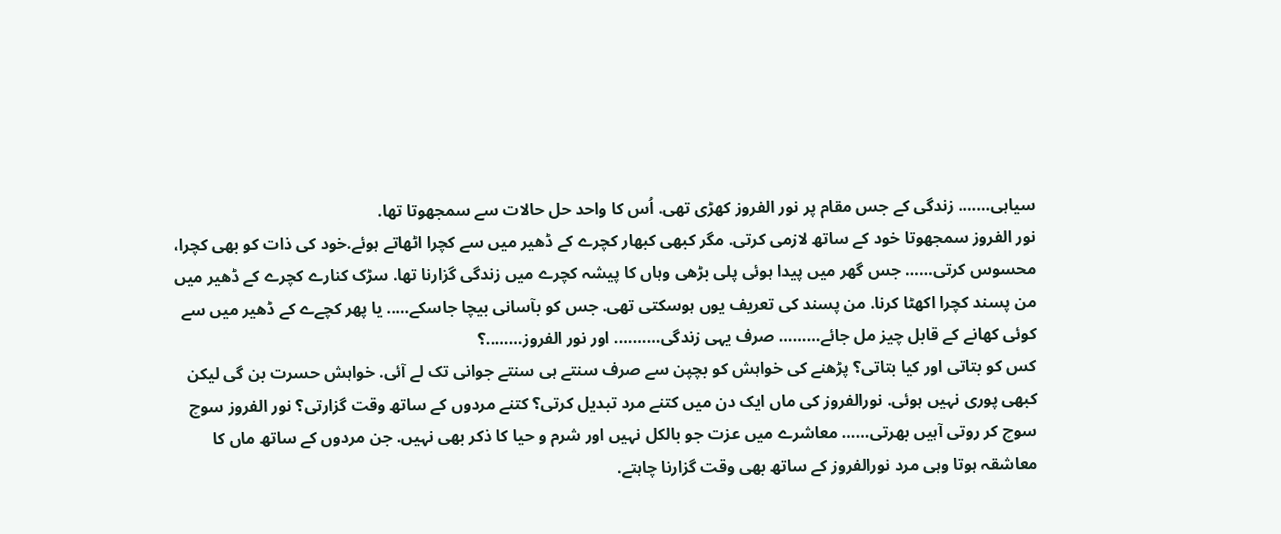سیاہی……. زندگی کے جس مقام پر نور الفروز کھڑی تھی. اُس کا واحد حل حالات سے سمجھوتا تھا.
نور الفروز سمجھوتا خود کے ساتھ لازمی کرتی. مگر کبھی کبھار کچرے کے ڈھیر میں سے کچرا اٹھاتے ہوئے.خود کی ذات کو بھی کچرا، محسوس کرتی…… جس گھر میں پیدا ہوئی پلی بڑھی وہاں کا پیشہ کچرے میں زندگی گزارنا تھا. سڑک کنارے کچرے کے ڈھیر میں من پسند کچرا اکھٹا کرنا. من پسند کی تعریف یوں ہوسکتی تھی. جس کو بآسانی بیچا جاسکے….. یا پھر کچےے کے ڈھیر میں سے کوئی کھانے کے قابل چیز مل جائے……… صرف یہی زندگی………. اور نور الفروز……..؟
کس کو بتاتی اور کیا بتاتی؟ پڑھنے کی خواہش کو بچپن سے صرف سنتے ہی سنتے جوانی تک لے آئی. خواہش حسرت بن گی لیکن کبھی پوری نہیں ہوئی. نورالفروز کی ماں ایک دن میں کتنے مرد تبدیل کرتی؟ کتنے مردوں کے ساتھ وقت گزارتی؟ نور الفروز سوچ سوچ کر روتی آہیں بھرتی…… معاشرے میں عزت جو بالکل نہیں اور شرم و حیا کا ذکر بھی نہیں. جن مردوں کے ساتھ ماں کا معاشقہ ہوتا وہی مرد نورالفروز کے ساتھ بھی وقت گزارنا چاہتے.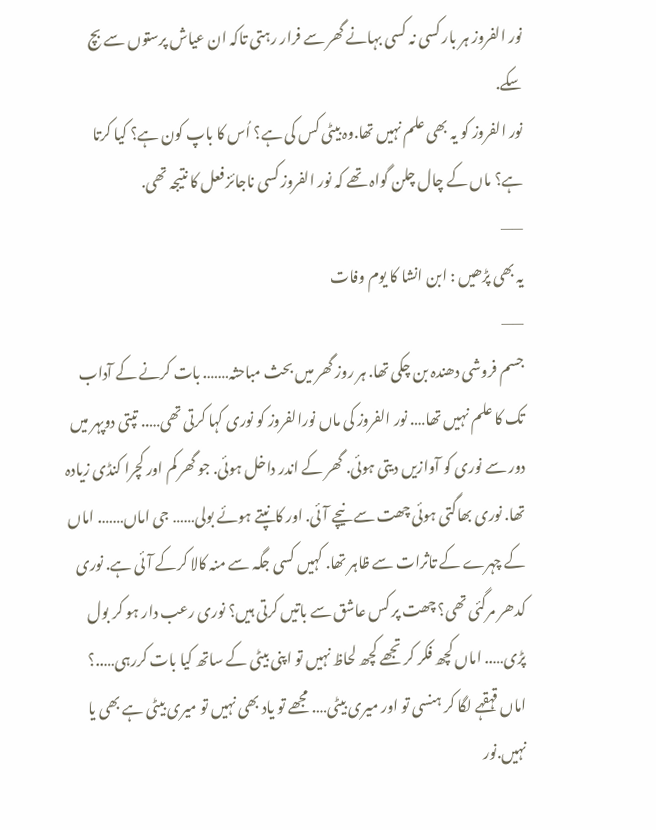نور الفروز ہر بار کسی نہ کسی بہانے گھر سے فرار رہتی تاکہ ان عیاش پرستوں سے بچ سکے.
نور الفروز کو یہ بھی علم نہیں تھا.وہ بیٹی کس کی ہے؟ اُس کا باپ کون ہے؟ کیا کرتا ہے؟ ماں کے چال چلن گواہ تھے کہ نور الفروز کسی ناجائز فعل کا نتیجہ تھی.
——
یہ بھی پڑھیں : ابن انشا کا یوم وفات
——
جسم فروشی دھندہ بن چکی تھا. ہر روز گھر میں بحث مباحثہ……. بات کرنے کے آداب تک کا علم نہیں تھا…. نور الفروز کی ماں نورالفروز کو نوری کہا کرتی تھی….. تپتی دوپہر میں دور سے نوری کو آوازیں دیتی ہوئی. گھر کے اندر داخل ہوئی. جو گھر کم اور کچرا کنڈی زیادہ تھا. نوری بھاگتی ہوئی چھت سے نیچے آئی. اور کانپتے ہوئے بولی…… جی اماں……. اماں کے چہرے کے تاثرات سے ظاہر تھا. کہیں کسی جگہ سے منہ کالا کرکے آئی ہے. نوری کدھر مرگئی تھی؟ چھت پر کس عاشق سے باتیں کرتی ہیں؟ نوری رعب دار ہو کر بول پڑی….. اماں کچھ فکر کر تجھے کچھ لحاظ نہیں تو اپنی بیٹی کے ساتھ کیا بات کررہی…..؟
اماں قہقہے لگا کر ہنسی تو اور میری بیٹی…. مجھے تو یاد بھی نہیں تو میری بیٹی ہے بھی یا نہیں.نور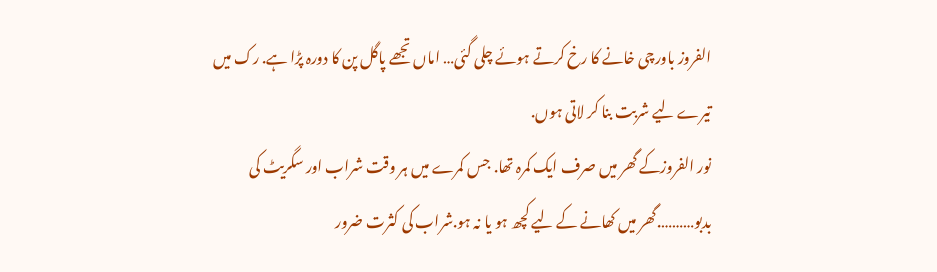الفروز باورچی خانے کا رخ کرتے ہوئے چلی گئی… اماں تجھے پاگل پن کا دورہ پڑا ہے. رک میں تیرے لیے شربت بنا کر لاتی ہوں.
نور الفروزکے گھر میں صرف ایک کمرہ تھا. جس کمرے میں ہر وقت شراب اور سگریٹ کی بدبو……….گھر میں کھانے کے لیے کچھ ہو یا نہ ہو.شراب کی کثرت ضرور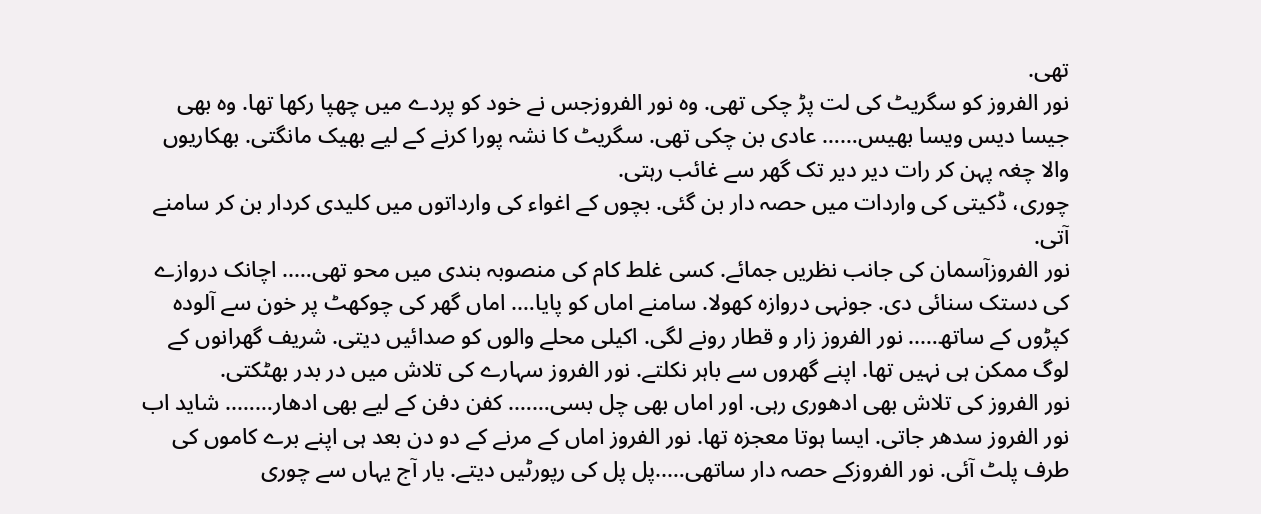تھی.
نور الفروز کو سگریٹ کی لت پڑ چکی تھی. وہ نور الفروزجس نے خود کو پردے میں چھپا رکھا تھا. وہ بھی جیسا دیس ویسا بھیس…… عادی بن چکی تھی. سگریٹ کا نشہ پورا کرنے کے لیے بھیک مانگتی. بھکاریوں والا چغہ پہن کر رات دیر دیر تک گھر سے غائب رہتی.
چوری، ڈکیتی کی واردات میں حصہ دار بن گئی. بچوں کے اغواء کی وارداتوں میں کلیدی کردار بن کر سامنے آتی.
نور الفروزآسمان کی جانب نظریں جمائے. کسی غلط کام کی منصوبہ بندی میں محو تھی….. اچانک دروازے کی دستک سنائی دی. جونہی دروازہ کھولا. سامنے اماں کو پایا…. اماں گھر کی چوکھٹ پر خون سے آلودہ کپڑوں کے ساتھ….. نور الفروز زار و قطار رونے لگی. اکیلی محلے والوں کو صدائیں دیتی. شریف گھرانوں کے لوگ ممکن ہی نہیں تھا. اپنے گھروں سے باہر نکلتے. نور الفروز سہارے کی تلاش میں در بدر بھٹکتی.
نور الفروز کی تلاش بھی ادھوری رہی. اور اماں بھی چل بسی……. کفن دفن کے لیے بھی ادھار…….. شاید اب نور الفروز سدھر جاتی. ایسا ہوتا معجزہ تھا. نور الفروز اماں کے مرنے کے دو دن بعد ہی اپنے برے کاموں کی طرف پلٹ آئی. نور الفروزکے حصہ دار ساتھی…..پل پل کی رپورٹیں دیتے. یار آج یہاں سے چوری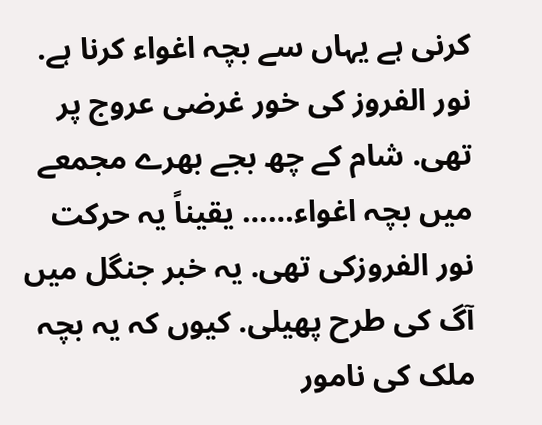کرنی ہے یہاں سے بچہ اغواء کرنا ہے. نور الفروز کی خور غرضی عروج پر تھی. شام کے چھ بجے بھرے مجمعے میں بچہ اغواء…… یقیناً یہ حرکت نور الفروزکی تھی. یہ خبر جنگل میں آگ کی طرح پھیلی. کیوں کہ یہ بچہ ملک کی نامور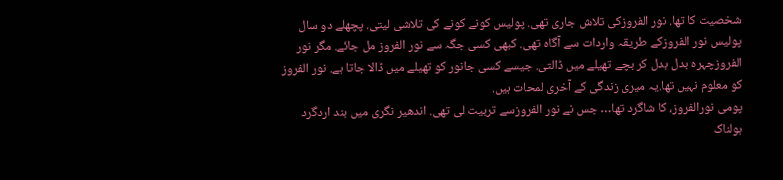شخصیت کا تھا. نور الفروزکی تلاش جاری تھی. پولیس کونے کونے کی تلاشی لیتی. پچھلے دو سال پولیس نور الفروزکے طریقہ واردات سے آگاہ تھی. کبھی کسی جگہ سے نور الفروز مل جائے. مگر نور الفروزچہرہ بدل بدل کر بچے تھیلے میں ڈالتی. جیسے کسی جانور کو تھیلے میں ڈالا جاتا ہے. نور الفروز کو معلوم نہیں تھا.یہ میری زندگی کے آخری لمحات ہیں.
پومی نورالفروز، کا شاگرد تھا… جس نے نور الفروزسے تربیت لی تھی. اندھیر نگری میں بند اردگرد ہولناک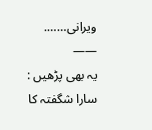ویرانی…….
——
یہ بھی پڑھیں : سارا شگفتہ کا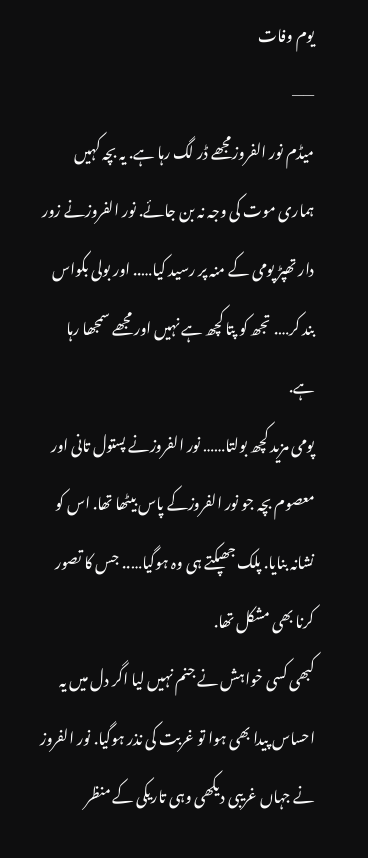یوم وفات
——
میڈم نور الفروزمجھے ڈر لگ رہا ہے. یہ بچہ کہیں ہماری موت کی وجہ نہ بن جائے. نور الفروزنے زور دار تھپڑ پومی کے منہ پر رسید کیا….. اور بولی بکواس بند کر…. تجھ کو پتا کچھ ہے نہیں اور مجھے سمجھا رہا ہے.
پومی مزید کچھ بولتا…… نور الفروزنے پستول تانی اور معصوم بچہ جو نور الفروزکے پاس بیٹھا تھا. اس کو نشانہ بنایا. پلک جھپکتے ہی وہ ہوگیا….. جس کا تصور کرنا بھی مشکل تھا.
کبھی کسی خواہش نے جنم نہیں لیا اگر دل میں یہ احساس پیدا بھی ہوا تو غربت کی نذر ہوگیا. نور الفروز نے جہاں غریبی دیکھی وہی تاریکی کے منظر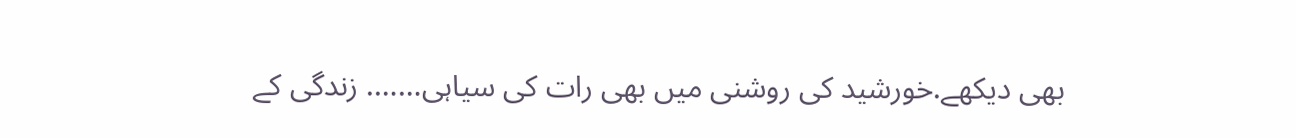بھی دیکھے.خورشید کی روشنی میں بھی رات کی سیاہی……. زندگی کے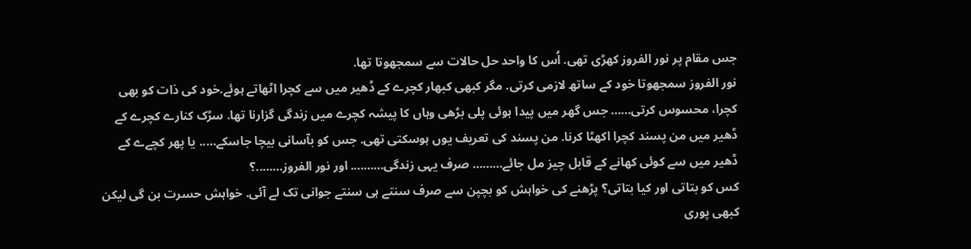جس مقام پر نور الفروز کھڑی تھی. اُس کا واحد حل حالات سے سمجھوتا تھا.
نور الفروز سمجھوتا خود کے ساتھ لازمی کرتی. مگر کبھی کبھار کچرے کے ڈھیر میں سے کچرا اٹھاتے ہوئے.خود کی ذات کو بھی کچرا، محسوس کرتی…… جس گھر میں پیدا ہوئی پلی بڑھی وہاں کا پیشہ کچرے میں زندگی گزارنا تھا. سڑک کنارے کچرے کے ڈھیر میں من پسند کچرا اکھٹا کرنا. من پسند کی تعریف یوں ہوسکتی تھی. جس کو بآسانی بیچا جاسکے….. یا پھر کچےے کے ڈھیر میں سے کوئی کھانے کے قابل چیز مل جائے……… صرف یہی زندگی………. اور نور الفروز……..؟
کس کو بتاتی اور کیا بتاتی؟ پڑھنے کی خواہش کو بچپن سے صرف سنتے ہی سنتے جوانی تک لے آئی. خواہش حسرت بن گی لیکن کبھی پوری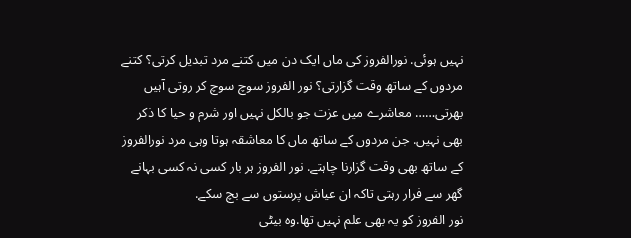نہیں ہوئی. نورالفروز کی ماں ایک دن میں کتنے مرد تبدیل کرتی؟ کتنے مردوں کے ساتھ وقت گزارتی؟ نور الفروز سوچ سوچ کر روتی آہیں بھرتی…… معاشرے میں عزت جو بالکل نہیں اور شرم و حیا کا ذکر بھی نہیں. جن مردوں کے ساتھ ماں کا معاشقہ ہوتا وہی مرد نورالفروز کے ساتھ بھی وقت گزارنا چاہتے. نور الفروز ہر بار کسی نہ کسی بہانے گھر سے فرار رہتی تاکہ ان عیاش پرستوں سے بچ سکے.
نور الفروز کو یہ بھی علم نہیں تھا.وہ بیٹی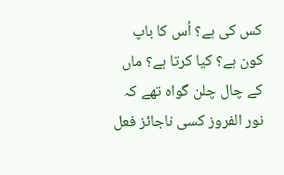کس کی ہے؟ اُس کا باپ کون ہے؟ کیا کرتا ہے؟ ماں کے چال چلن گواہ تھے کہ نور الفروز کسی ناجائز فعل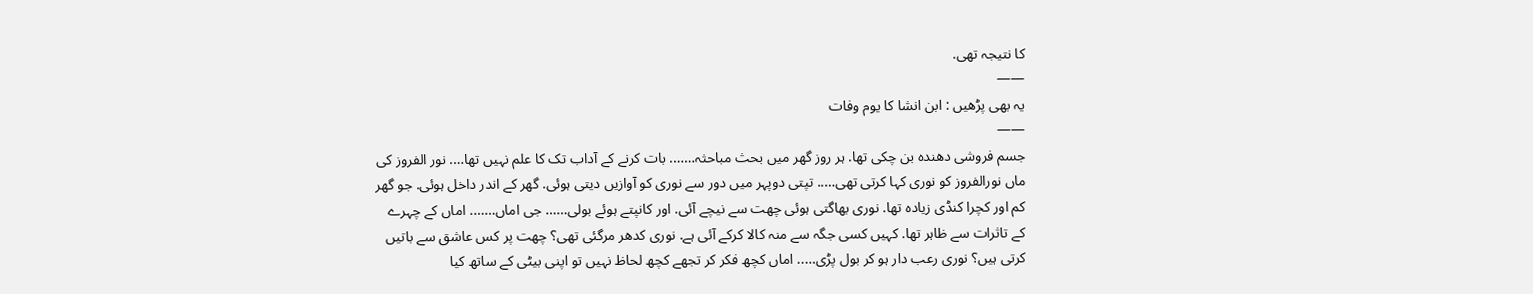کا نتیجہ تھی.
——
یہ بھی پڑھیں : ابن انشا کا یوم وفات
——
جسم فروشی دھندہ بن چکی تھا. ہر روز گھر میں بحث مباحثہ……. بات کرنے کے آداب تک کا علم نہیں تھا…. نور الفروز کی ماں نورالفروز کو نوری کہا کرتی تھی….. تپتی دوپہر میں دور سے نوری کو آوازیں دیتی ہوئی. گھر کے اندر داخل ہوئی. جو گھر کم اور کچرا کنڈی زیادہ تھا. نوری بھاگتی ہوئی چھت سے نیچے آئی. اور کانپتے ہوئے بولی…… جی اماں……. اماں کے چہرے کے تاثرات سے ظاہر تھا. کہیں کسی جگہ سے منہ کالا کرکے آئی ہے. نوری کدھر مرگئی تھی؟ چھت پر کس عاشق سے باتیں کرتی ہیں؟ نوری رعب دار ہو کر بول پڑی….. اماں کچھ فکر کر تجھے کچھ لحاظ نہیں تو اپنی بیٹی کے ساتھ کیا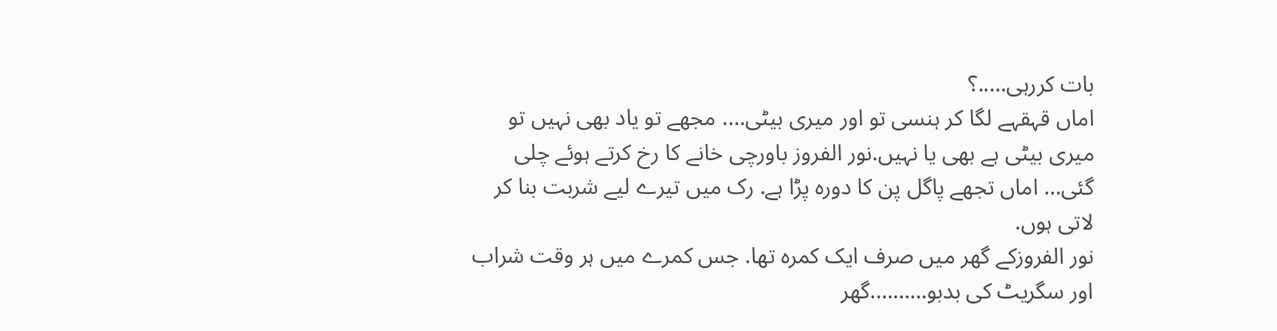بات کررہی…..؟
اماں قہقہے لگا کر ہنسی تو اور میری بیٹی…. مجھے تو یاد بھی نہیں تو میری بیٹی ہے بھی یا نہیں.نور الفروز باورچی خانے کا رخ کرتے ہوئے چلی گئی… اماں تجھے پاگل پن کا دورہ پڑا ہے. رک میں تیرے لیے شربت بنا کر لاتی ہوں.
نور الفروزکے گھر میں صرف ایک کمرہ تھا. جس کمرے میں ہر وقت شراب اور سگریٹ کی بدبو……….گھر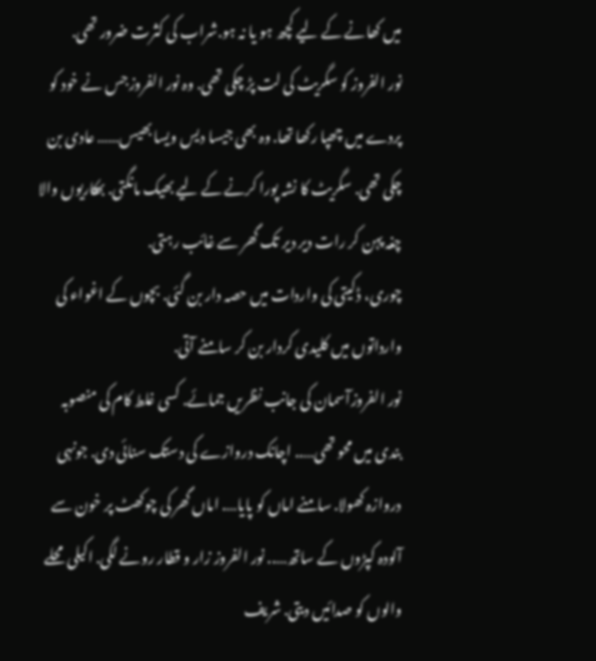میں کھانے کے لیے کچھ ہو یا نہ ہو.شراب کی کثرت ضرور تھی.
نور الفروز کو سگریٹ کی لت پڑ چکی تھی. وہ نور الفروزجس نے خود کو پردے میں چھپا رکھا تھا. وہ بھی جیسا دیس ویسا بھیس…… عادی بن چکی تھی. سگریٹ کا نشہ پورا کرنے کے لیے بھیک مانگتی. بھکاریوں والا چغہ پہن کر رات دیر دیر تک گھر سے غائب رہتی.
چوری، ڈکیتی کی واردات میں حصہ دار بن گئی. بچوں کے اغواء کی وارداتوں میں کلیدی کردار بن کر سامنے آتی.
نور الفروزآسمان کی جانب نظریں جمائے. کسی غلط کام کی منصوبہ بندی میں محو تھی….. اچانک دروازے کی دستک سنائی دی. جونہی دروازہ کھولا. سامنے اماں کو پایا…. اماں گھر کی چوکھٹ پر خون سے آلودہ کپڑوں کے ساتھ….. نور الفروز زار و قطار رونے لگی. اکیلی محلے والوں کو صدائیں دیتی. شریف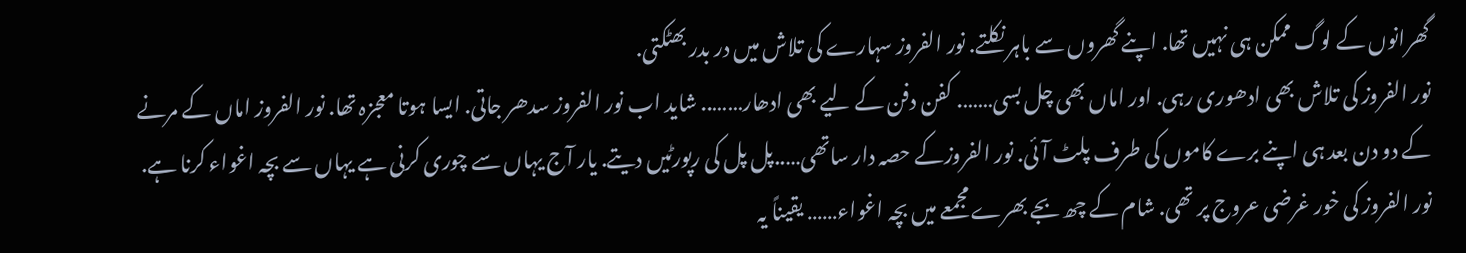گھرانوں کے لوگ ممکن ہی نہیں تھا. اپنے گھروں سے باہر نکلتے. نور الفروز سہارے کی تلاش میں در بدر بھٹکتی.
نور الفروز کی تلاش بھی ادھوری رہی. اور اماں بھی چل بسی……. کفن دفن کے لیے بھی ادھار…….. شاید اب نور الفروز سدھر جاتی. ایسا ہوتا معجزہ تھا. نور الفروز اماں کے مرنے کے دو دن بعد ہی اپنے برے کاموں کی طرف پلٹ آئی. نور الفروزکے حصہ دار ساتھی…..پل پل کی رپورٹیں دیتے. یار آج یہاں سے چوری کرنی ہے یہاں سے بچہ اغواء کرنا ہے. نور الفروز کی خور غرضی عروج پر تھی. شام کے چھ بجے بھرے مجمعے میں بچہ اغواء…… یقیناً یہ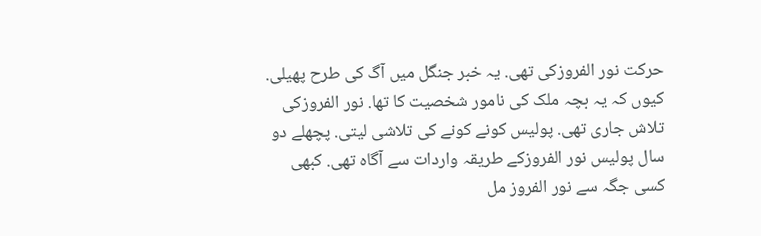حرکت نور الفروزکی تھی. یہ خبر جنگل میں آگ کی طرح پھیلی. کیوں کہ یہ بچہ ملک کی نامور شخصیت کا تھا. نور الفروزکی تلاش جاری تھی. پولیس کونے کونے کی تلاشی لیتی. پچھلے دو سال پولیس نور الفروزکے طریقہ واردات سے آگاہ تھی. کبھی کسی جگہ سے نور الفروز مل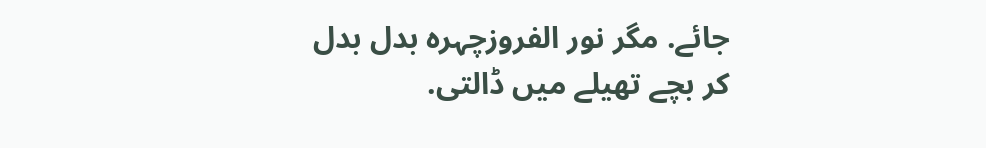جائے. مگر نور الفروزچہرہ بدل بدل کر بچے تھیلے میں ڈالتی.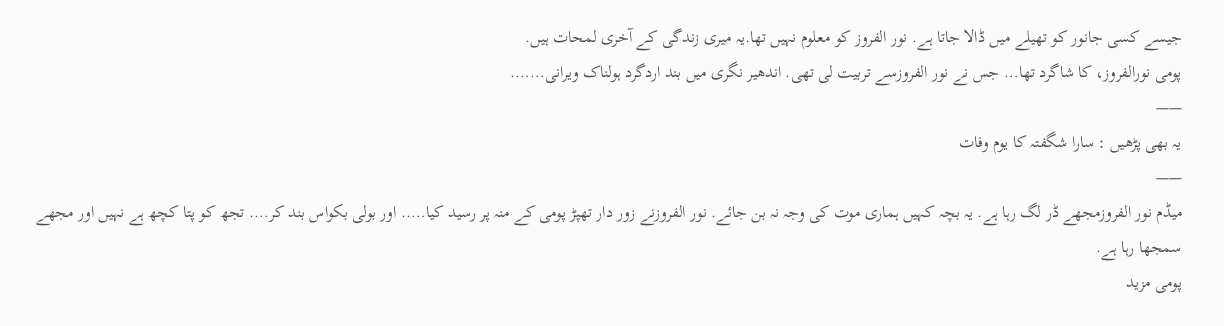جیسے کسی جانور کو تھیلے میں ڈالا جاتا ہے. نور الفروز کو معلوم نہیں تھا.یہ میری زندگی کے آخری لمحات ہیں.
پومی نورالفروز، کا شاگرد تھا… جس نے نور الفروزسے تربیت لی تھی. اندھیر نگری میں بند اردگرد ہولناک ویرانی…….
——
یہ بھی پڑھیں : سارا شگفتہ کا یوم وفات
——
میڈم نور الفروزمجھے ڈر لگ رہا ہے. یہ بچہ کہیں ہماری موت کی وجہ نہ بن جائے. نور الفروزنے زور دار تھپڑ پومی کے منہ پر رسید کیا….. اور بولی بکواس بند کر…. تجھ کو پتا کچھ ہے نہیں اور مجھے سمجھا رہا ہے.
پومی مزید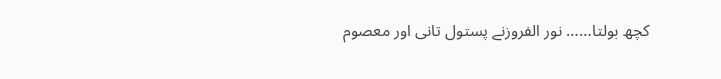کچھ بولتا…… نور الفروزنے پستول تانی اور معصوم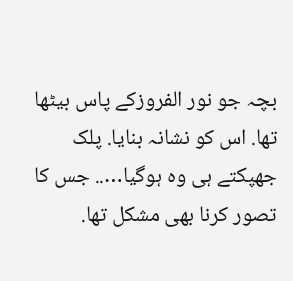بچہ جو نور الفروزکے پاس بیٹھا تھا. اس کو نشانہ بنایا. پلک جھپکتے ہی وہ ہوگیا….. جس کا تصور کرنا بھی مشکل تھا.